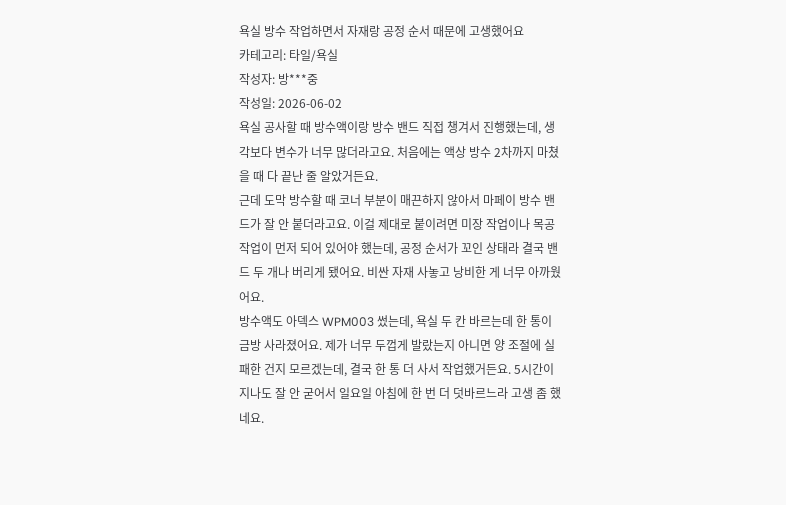욕실 방수 작업하면서 자재랑 공정 순서 때문에 고생했어요
카테고리: 타일/욕실
작성자: 방***중
작성일: 2026-06-02
욕실 공사할 때 방수액이랑 방수 밴드 직접 챙겨서 진행했는데, 생각보다 변수가 너무 많더라고요. 처음에는 액상 방수 2차까지 마쳤을 때 다 끝난 줄 알았거든요.
근데 도막 방수할 때 코너 부분이 매끈하지 않아서 마페이 방수 밴드가 잘 안 붙더라고요. 이걸 제대로 붙이려면 미장 작업이나 목공 작업이 먼저 되어 있어야 했는데, 공정 순서가 꼬인 상태라 결국 밴드 두 개나 버리게 됐어요. 비싼 자재 사놓고 낭비한 게 너무 아까웠어요.
방수액도 아덱스 WPM003 썼는데, 욕실 두 칸 바르는데 한 통이 금방 사라졌어요. 제가 너무 두껍게 발랐는지 아니면 양 조절에 실패한 건지 모르겠는데, 결국 한 통 더 사서 작업했거든요. 5시간이 지나도 잘 안 굳어서 일요일 아침에 한 번 더 덧바르느라 고생 좀 했네요.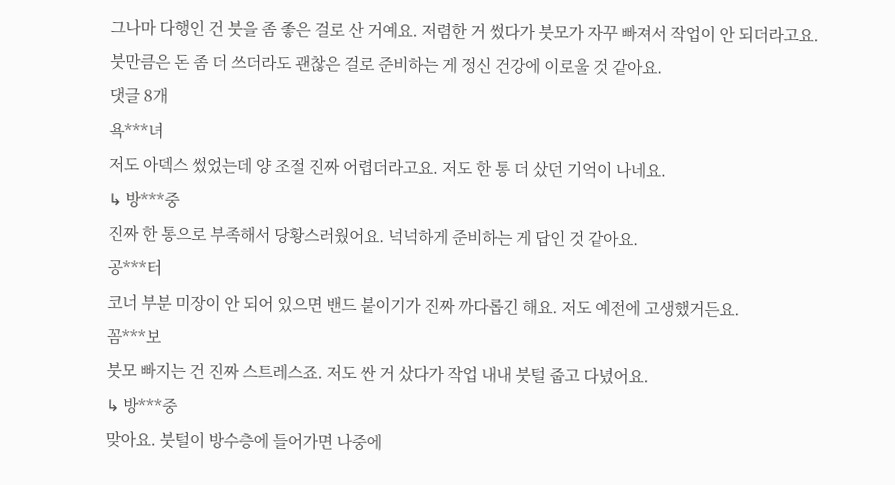그나마 다행인 건 붓을 좀 좋은 걸로 산 거예요. 저렴한 거 썼다가 붓모가 자꾸 빠져서 작업이 안 되더라고요. 붓만큼은 돈 좀 더 쓰더라도 괜찮은 걸로 준비하는 게 정신 건강에 이로울 것 같아요.
댓글 8개
욕***녀
저도 아덱스 썼었는데 양 조절 진짜 어렵더라고요. 저도 한 통 더 샀던 기억이 나네요.
↳ 방***중
진짜 한 통으로 부족해서 당황스러웠어요. 넉넉하게 준비하는 게 답인 것 같아요.
공***터
코너 부분 미장이 안 되어 있으면 밴드 붙이기가 진짜 까다롭긴 해요. 저도 예전에 고생했거든요.
꼼***보
붓모 빠지는 건 진짜 스트레스죠. 저도 싼 거 샀다가 작업 내내 붓털 줍고 다녔어요.
↳ 방***중
맞아요. 붓털이 방수층에 들어가면 나중에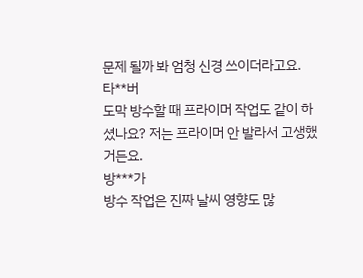문제 될까 봐 엄청 신경 쓰이더라고요.
타**버
도막 방수할 때 프라이머 작업도 같이 하셨나요? 저는 프라이머 안 발라서 고생했거든요.
방***가
방수 작업은 진짜 날씨 영향도 많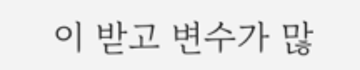이 받고 변수가 많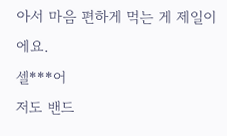아서 마음 편하게 먹는 게 제일이에요.
셀***어
저도 밴드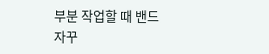부분 작업할 때 밴드 자꾸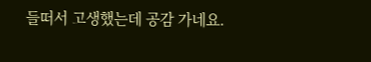들떠서 고생했는데 공감 가네요.